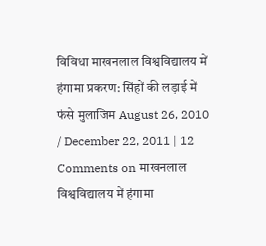विविधा माखनलाल विश्वविद्यालय में हंगामा प्रकरण: सिंहों की लड़ाई में फंसे मुलाजिम August 26, 2010 / December 22, 2011 | 12 Comments on माखनलाल विश्वविद्यालय में हंगामा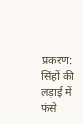प्रकरण: सिंहों की लड़ाई में फंसे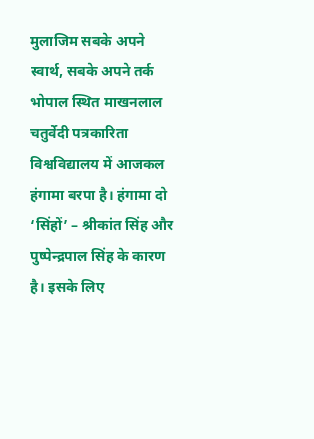मुलाजिम सबके अपने स्वार्थ, सबके अपने तर्क भोपाल स्थित माखनलाल चतुर्वेदी पत्रकारिता विश्वविद्यालय में आजकल हंगामा बरपा है। हंगामा दो ‘सिंहों’ – श्रीकांत सिंह और पुष्पेन्द्रपाल सिंह के कारण है। इसके लिए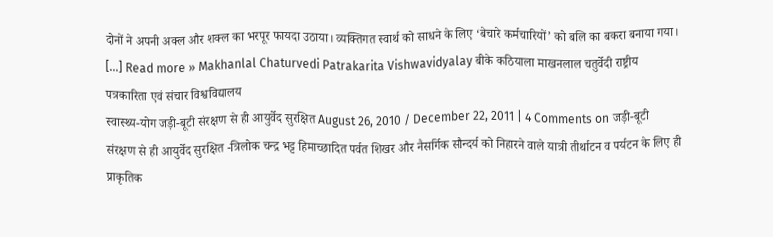दोनों ने अपनी अक्ल और शक्ल का भरपूर फायदा उठाया। व्यक्तिगत स्वार्थ को साधने के लिए ‘बेचारे कर्मचारियों’ को बलि का बकरा बनाया गया। […] Read more » Makhanlal Chaturvedi Patrakarita Vishwavidyalay बीके कठियाला माखनलाल चतुर्वेदी राष्ट्रीय पत्रकारिता एवं संचार विश्वविद्यालय
स्वास्थ्य-योग जड़ी-बूटी संरक्षण से ही आयुर्वेद सुरक्षित August 26, 2010 / December 22, 2011 | 4 Comments on जड़ी-बूटी संरक्षण से ही आयुर्वेद सुरक्षित -त्रिलोक चन्द्र भट्ट हिमाच्छादित पर्वत शिखर और नैसर्गिक सौन्दर्य को निहारने वाले यात्री तीर्थाटन व पर्यटन के लिए ही प्राकृतिक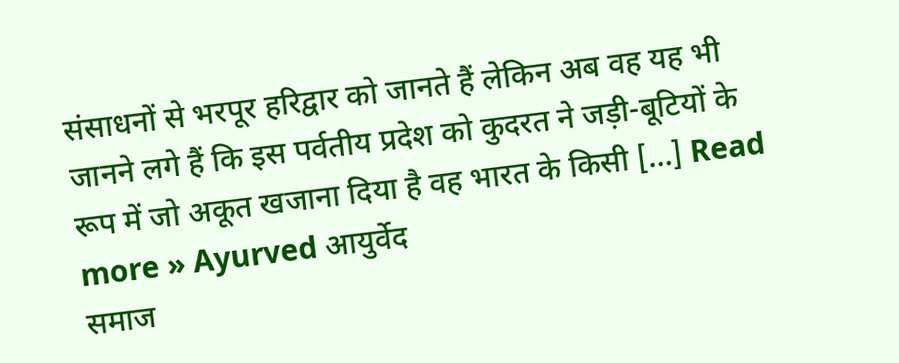संसाधनों से भरपूर हरिद्वार को जानते हैं लेकिन अब वह यह भी जानने लगे हैं कि इस पर्वतीय प्रदेश को कुदरत ने जड़ी-बूटियों के रूप में जो अकूत खजाना दिया है वह भारत के किसी […] Read more » Ayurved आयुर्वेद
समाज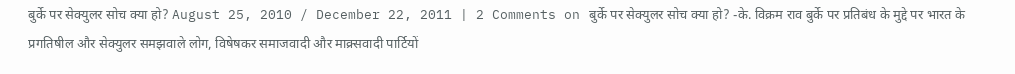बुर्के पर सेक्युलर सोच क्या हो? August 25, 2010 / December 22, 2011 | 2 Comments on बुर्के पर सेक्युलर सोच क्या हो? -के. विक्रम राव बुर्के पर प्रतिबंध के मुद्दे पर भारत के प्रगतिषील और सेक्युलर समझवाले लोग, विषेषकर समाजवादी और माक्र्सवादी पार्टियों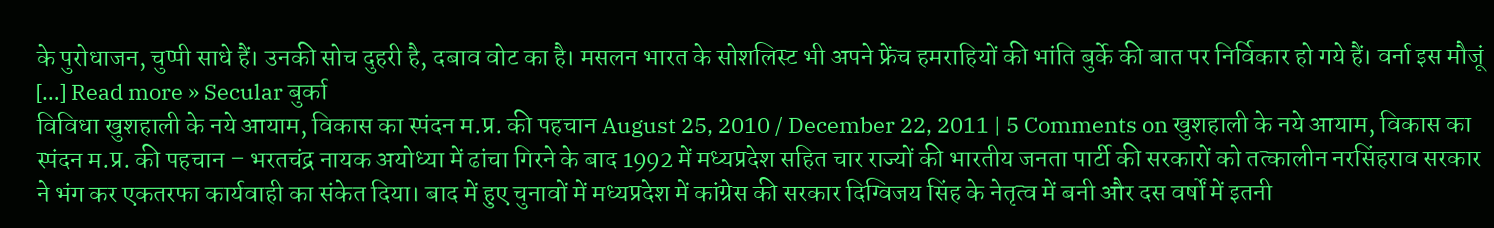के पुरोधाजन, चुप्पी साधे हैं। उनकी सोच दुहरी है, दबाव वोट का है। मसलन भारत के सोशलिस्ट भी अपने फ्रेंच हमराहियों की भांति बुर्के की बात पर निर्विकार हो गये हैं। वर्ना इस मौजूं […] Read more » Secular बुर्का
विविधा खुशहाली के नये आयाम, विकास का स्पंदन म.प्र. की पहचान August 25, 2010 / December 22, 2011 | 5 Comments on खुशहाली के नये आयाम, विकास का स्पंदन म.प्र. की पहचान – भरतचंद्र नायक अयोध्या में ढांचा गिरने के बाद 1992 में मध्यप्रदेश सहित चार राज्यों की भारतीय जनता पार्टी की सरकारों को तत्कालीन नरसिंहराव सरकार ने भंग कर एकतरफा कार्यवाही का संकेत दिया। बाद में हुए चुनावों में मध्यप्रदेश में कांग्रेस की सरकार दिग्विजय सिंह के नेतृत्व में बनी और दस वर्षों में इतनी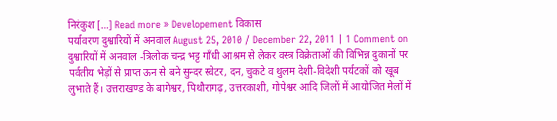निरंकुश […] Read more » Developement विकास
पर्यावरण दुश्वारियों में अनवाल August 25, 2010 / December 22, 2011 | 1 Comment on दुश्वारियों में अनवाल -त्रिलोक चन्द्र भट्ट गाँधी आश्रम से लेकर वस्त्र विक्रेताओं की विभिन्न दुकानों पर पर्वतीय भेड़ों से प्राप्त ऊन से बने सुन्दर स्वेटर, दन, चुकटे व थुलम देशी-विदेशी पर्यटकों को खूब लुभाते हैं। उत्तराखण्ड के बागेश्वर, पिथौरागढ़, उत्तरकाशी, गोपेश्वर आदि जिलों में आयोजित मेलों में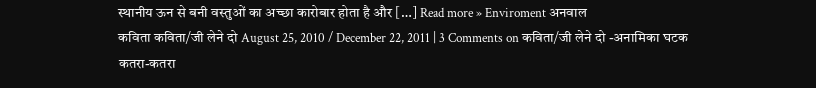स्थानीय ऊन से बनी वस्तुओं का अच्छा कारोबार होता है और […] Read more » Enviroment अनवाल
कविता कविता/जी लेने दो August 25, 2010 / December 22, 2011 | 3 Comments on कविता/जी लेने दो -अनामिका घटक कतरा-कतरा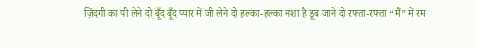ज़िंदगी का पी लेने दो बूँद बूँद प्यार में जी लेने दो हल्का-हल्का नशा है डूब जाने दो रफ्ता-रफ्ता “मैं” में रम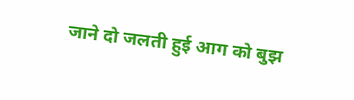जाने दो जलती हुई आग को बुझ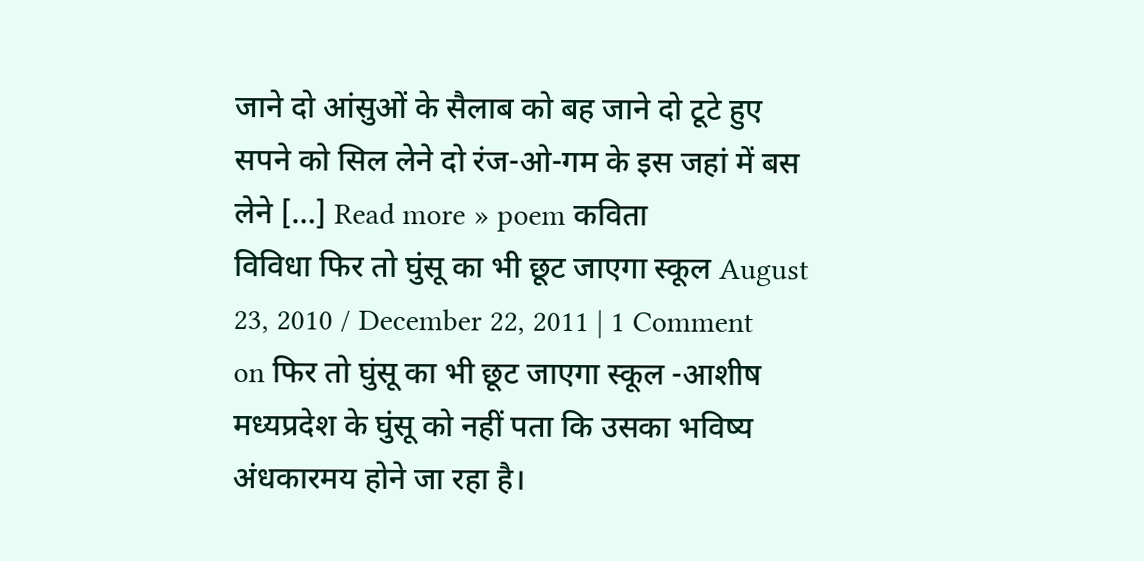जाने दो आंसुओं के सैलाब को बह जाने दो टूटे हुए सपने को सिल लेने दो रंज-ओ-गम के इस जहां में बस लेने […] Read more » poem कविता
विविधा फिर तो घुंसू का भी छूट जाएगा स्कूल August 23, 2010 / December 22, 2011 | 1 Comment on फिर तो घुंसू का भी छूट जाएगा स्कूल -आशीष मध्यप्रदेश के घुंसू को नहीं पता कि उसका भविष्य अंधकारमय होने जा रहा है।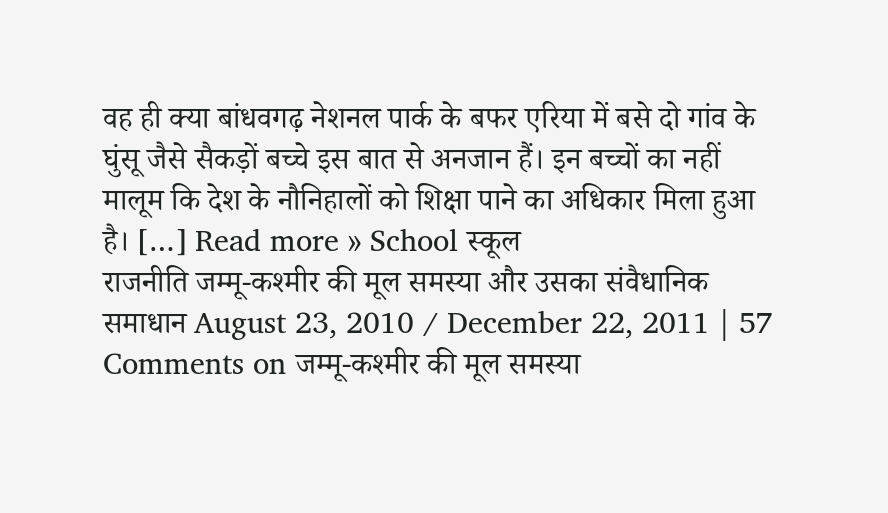वह ही क्या बांधवगढ़ नेशनल पार्क के बफर एरिया में बसे दो गांव के घुंसू जैसे सैकड़ों बच्चे इस बात से अनजान हैं। इन बच्चों का नहीं मालूम कि देश के नौनिहालों को शिक्षा पाने का अधिकार मिला हुआ है। […] Read more » School स्कूल
राजनीति जम्मू-कश्मीर की मूल समस्या और उसका संवैधानिक समाधान August 23, 2010 / December 22, 2011 | 57 Comments on जम्मू-कश्मीर की मूल समस्या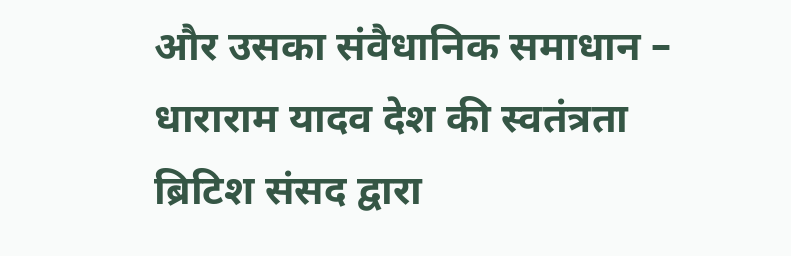और उसका संवैधानिक समाधान – धाराराम यादव देश की स्वतंत्रता ब्रिटिश संसद द्वारा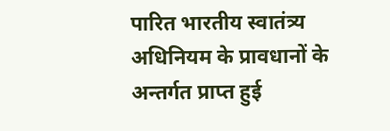पारित भारतीय स्वातंत्र्य अधिनियम के प्रावधानों के अन्तर्गत प्राप्त हुई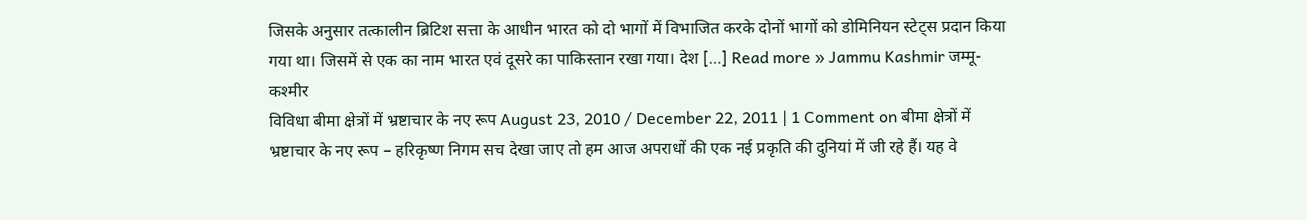जिसके अनुसार तत्कालीन ब्रिटिश सत्ता के आधीन भारत को दो भागों में विभाजित करके दोनों भागों को डोमिनियन स्टेट्स प्रदान किया गया था। जिसमें से एक का नाम भारत एवं दूसरे का पाकिस्तान रखा गया। देश […] Read more » Jammu Kashmir जम्मू-कश्मीर
विविधा बीमा क्षेत्रों में भ्रष्टाचार के नए रूप August 23, 2010 / December 22, 2011 | 1 Comment on बीमा क्षेत्रों में भ्रष्टाचार के नए रूप – हरिकृष्ण निगम सच देखा जाए तो हम आज अपराधों की एक नई प्रकृति की दुनियां में जी रहे हैं। यह वे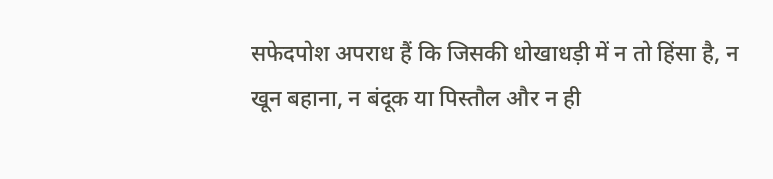सफेदपोश अपराध हैं कि जिसकी धोखाधड़ी में न तो हिंसा है, न खून बहाना, न बंदूक या पिस्तौल और न ही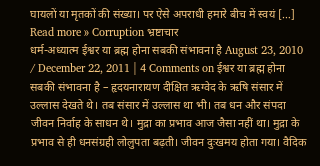घायलों या मृतकों की संख्या। पर ऐसे अपराधी हमारे बीच में स्वयं […] Read more » Corruption भ्रष्टाचार
धर्म-अध्यात्म ईश्वर या ब्रह्म होना सबकी संभावना है August 23, 2010 / December 22, 2011 | 4 Comments on ईश्वर या ब्रह्म होना सबकी संभावना है – हृदयनारायण दीक्षित ऋग्वेद के ऋषि संसार में उल्लास देखते थे। तब संसार में उल्लास था भी। तब धन और संपदा जीवन निर्वाह के साधन थे। मुद्रा का प्रभाव आज जैसा नहीं था। मुद्रा के प्रभाव से ही धनसंग्रही लोलुपता बढ़ती। जीवन दुःखमय होता गया। वैदिक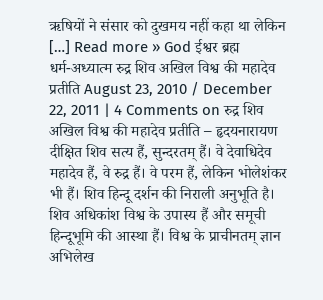ऋषियों ने संसार को दुखमय नहीं कहा था लेकिन […] Read more » God ईश्वर ब्रह्म
धर्म-अध्यात्म रुद्र शिव अखिल विश्व की महादेव प्रतीति August 23, 2010 / December 22, 2011 | 4 Comments on रुद्र शिव अखिल विश्व की महादेव प्रतीति – हृदयनारायण दीक्षित शिव सत्य हैं, सुन्दरतम् हैं। वे देवाधिदेव महादेव हैं, वे रुद्र हैं। वे परम हैं, लेकिन भोलेशंकर भी हैं। शिव हिन्दू दर्शन की निराली अनुभूति है। शिव अधिकांश विश्व के उपास्य हैं और समूची हिन्दूभूमि की आस्था हैं। विश्व के प्राचीनतम् ज्ञान अभिलेख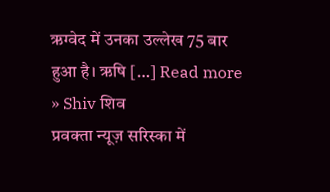ऋग्वेद में उनका उल्लेख 75 बार हुआ है। ऋषि […] Read more » Shiv शिव
प्रवक्ता न्यूज़ सरिस्का में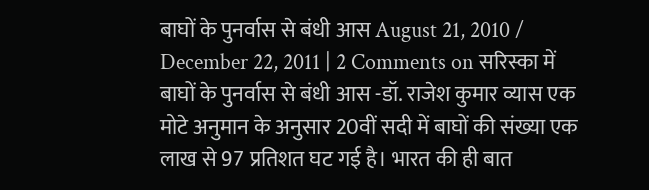बाघों के पुनर्वास से बंधी आस August 21, 2010 / December 22, 2011 | 2 Comments on सरिस्का में बाघों के पुनर्वास से बंधी आस -डॉ. राजेश कुमार व्यास एक मोटे अनुमान के अनुसार 20वीं सदी में बाघों की संख्या एक लाख से 97 प्रतिशत घट गई है। भारत की ही बात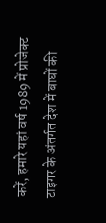करें, हमारे यहां वर्ष 1989 में प्रोजेक्ट टाइगर के अंतर्गत देश में बाघों की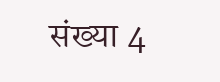संख्या 4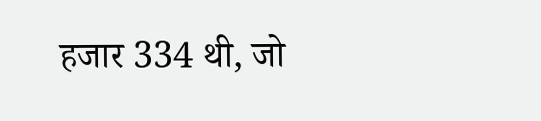हजार 334 थी, जो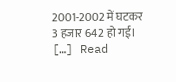2001-2002 में घटकर 3 हजार 642 हो गई। […] Read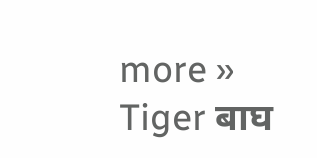more » Tiger बाघ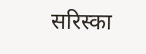सरिस्का